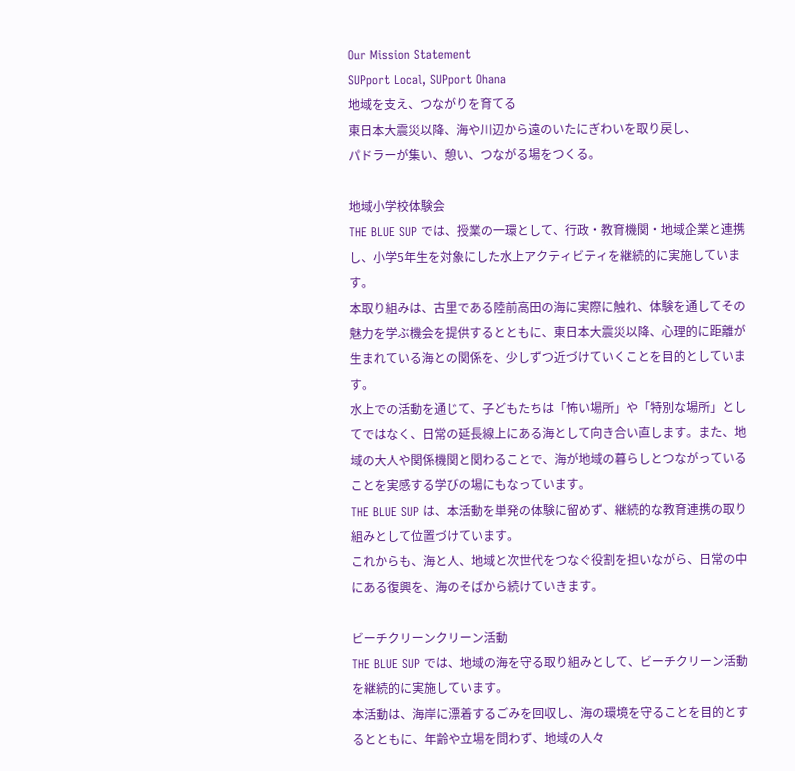Our Mission Statement
SUPport Local, SUPport Ohana
地域を支え、つながりを育てる
東日本大震災以降、海や川辺から遠のいたにぎわいを取り戻し、
パドラーが集い、憩い、つながる場をつくる。

地域小学校体験会
THE BLUE SUP では、授業の一環として、行政・教育機関・地域企業と連携し、小学5年生を対象にした水上アクティビティを継続的に実施しています。
本取り組みは、古里である陸前高田の海に実際に触れ、体験を通してその魅力を学ぶ機会を提供するとともに、東日本大震災以降、心理的に距離が生まれている海との関係を、少しずつ近づけていくことを目的としています。
水上での活動を通じて、子どもたちは「怖い場所」や「特別な場所」としてではなく、日常の延長線上にある海として向き合い直します。また、地域の大人や関係機関と関わることで、海が地域の暮らしとつながっていることを実感する学びの場にもなっています。
THE BLUE SUP は、本活動を単発の体験に留めず、継続的な教育連携の取り組みとして位置づけています。
これからも、海と人、地域と次世代をつなぐ役割を担いながら、日常の中にある復興を、海のそばから続けていきます。

ビーチクリーンクリーン活動
THE BLUE SUP では、地域の海を守る取り組みとして、ビーチクリーン活動を継続的に実施しています。
本活動は、海岸に漂着するごみを回収し、海の環境を守ることを目的とするとともに、年齢や立場を問わず、地域の人々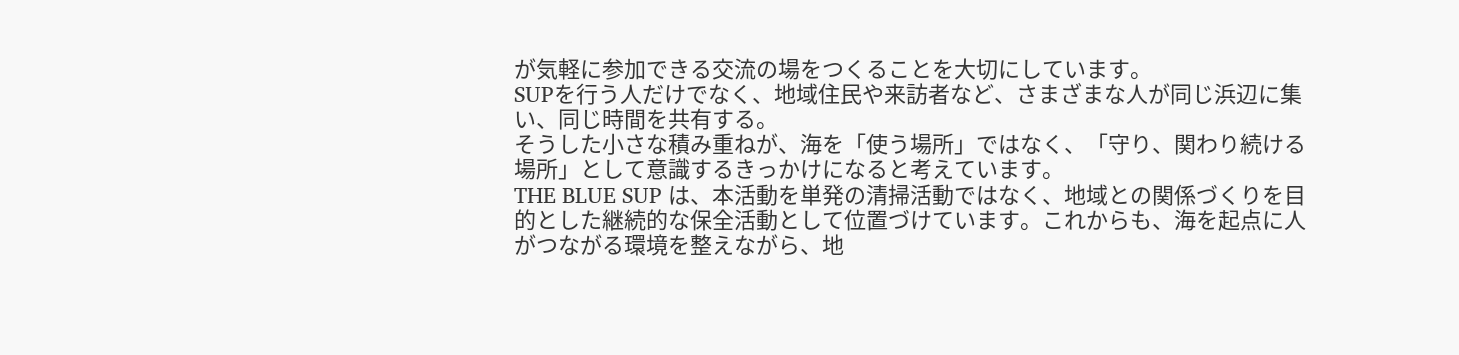が気軽に参加できる交流の場をつくることを大切にしています。
SUPを行う人だけでなく、地域住民や来訪者など、さまざまな人が同じ浜辺に集い、同じ時間を共有する。
そうした小さな積み重ねが、海を「使う場所」ではなく、「守り、関わり続ける場所」として意識するきっかけになると考えています。
THE BLUE SUP は、本活動を単発の清掃活動ではなく、地域との関係づくりを目的とした継続的な保全活動として位置づけています。これからも、海を起点に人がつながる環境を整えながら、地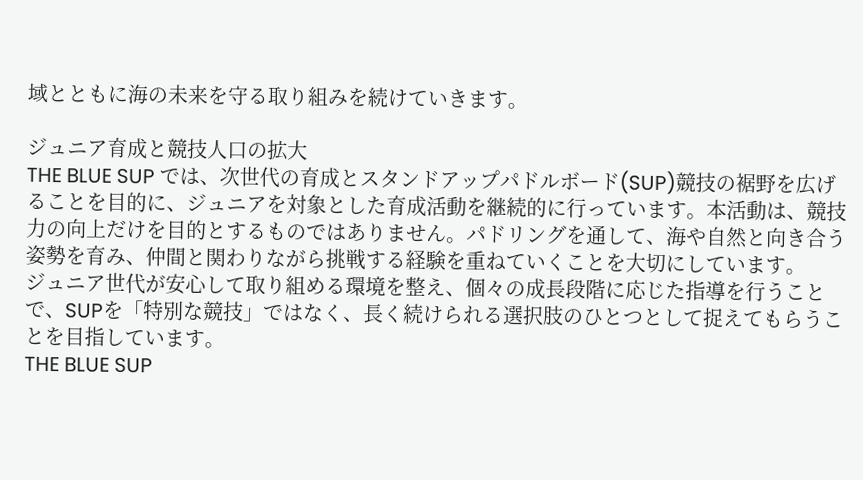域とともに海の未来を守る取り組みを続けていきます。

ジュニア育成と競技人口の拡大
THE BLUE SUP では、次世代の育成とスタンドアップパドルボード(SUP)競技の裾野を広げることを目的に、ジュニアを対象とした育成活動を継続的に行っています。本活動は、競技力の向上だけを目的とするものではありません。パドリングを通して、海や自然と向き合う姿勢を育み、仲間と関わりながら挑戦する経験を重ねていくことを大切にしています。
ジュニア世代が安心して取り組める環境を整え、個々の成長段階に応じた指導を行うことで、SUPを「特別な競技」ではなく、長く続けられる選択肢のひとつとして捉えてもらうことを目指しています。
THE BLUE SUP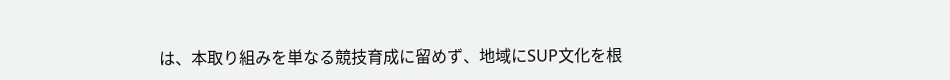は、本取り組みを単なる競技育成に留めず、地域にSUP文化を根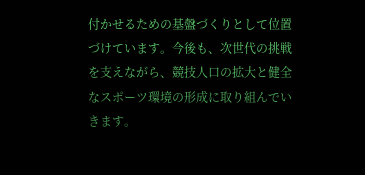付かせるための基盤づくりとして位置づけています。今後も、次世代の挑戦を支えながら、競技人口の拡大と健全なスポーツ環境の形成に取り組んでいきます。